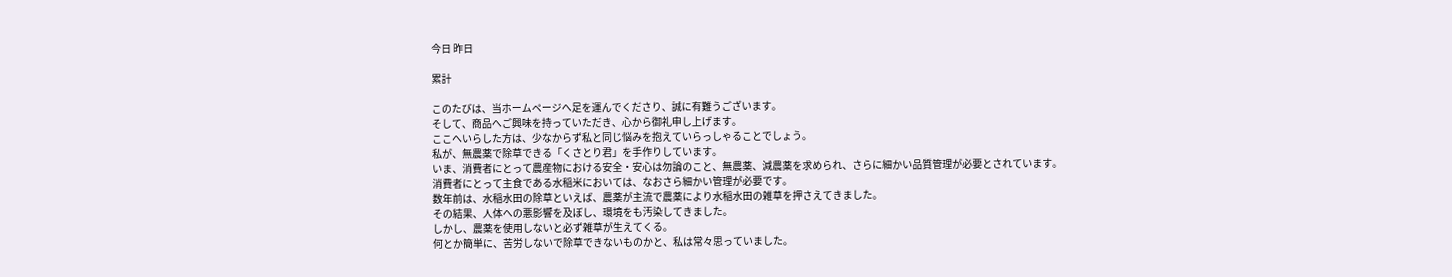今日 昨日

累計

このたびは、当ホームページへ足を運んでくださり、誠に有難うございます。
そして、商品へご興味を持っていただき、心から御礼申し上げます。
ここへいらした方は、少なからず私と同じ悩みを抱えていらっしゃることでしょう。
私が、無農薬で除草できる「くさとり君」を手作りしています。
いま、消費者にとって農産物における安全・安心は勿論のこと、無農薬、減農薬を求められ、さらに細かい品質管理が必要とされています。
消費者にとって主食である水稲米においては、なおさら細かい管理が必要です。
数年前は、水稲水田の除草といえば、農薬が主流で農薬により水稲水田の雑草を押さえてきました。
その結果、人体への悪影響を及ぼし、環境をも汚染してきました。
しかし、農薬を使用しないと必ず雑草が生えてくる。
何とか簡単に、苦労しないで除草できないものかと、私は常々思っていました。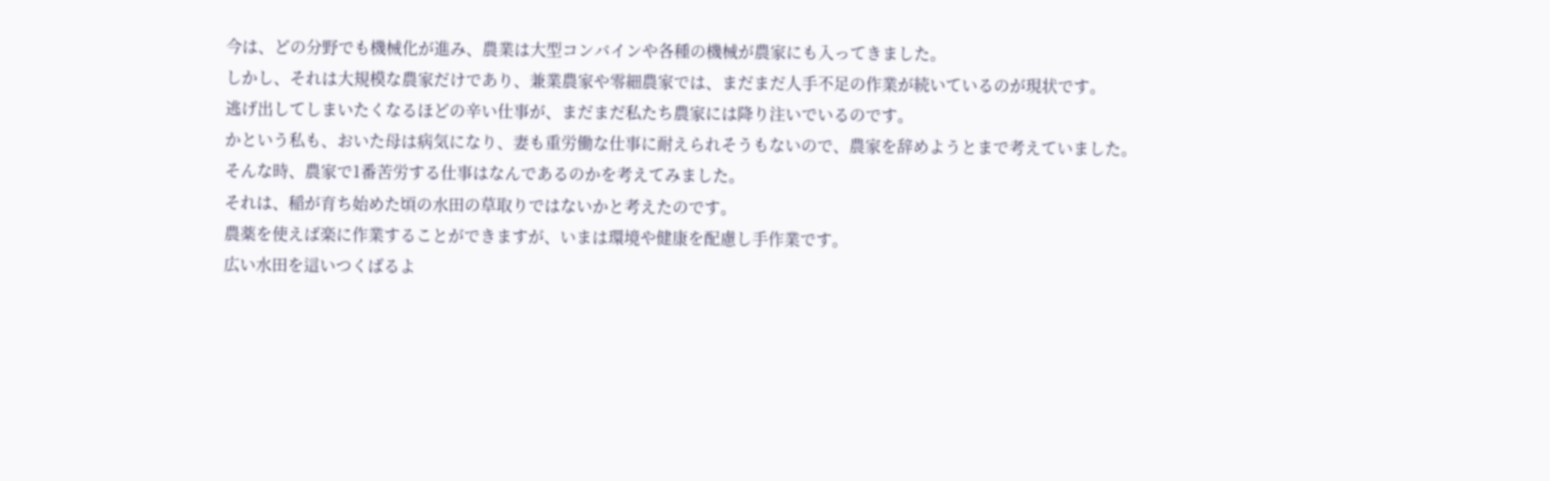今は、どの分野でも機械化が進み、農業は大型コンバインや各種の機械が農家にも入ってきました。
しかし、それは大規模な農家だけであり、兼業農家や零細農家では、まだまだ人手不足の作業が続いているのが現状です。
逃げ出してしまいたくなるほどの辛い仕事が、まだまだ私たち農家には降り注いでいるのです。
かという私も、おいた母は病気になり、妻も重労働な仕事に耐えられそうもないので、農家を辞めようとまで考えていました。
そんな時、農家で1番苦労する仕事はなんであるのかを考えてみました。
それは、稲が育ち始めた頃の水田の草取りではないかと考えたのです。
農薬を使えば楽に作業することができますが、いまは環境や健康を配慮し手作業です。
広い水田を這いつくばるよ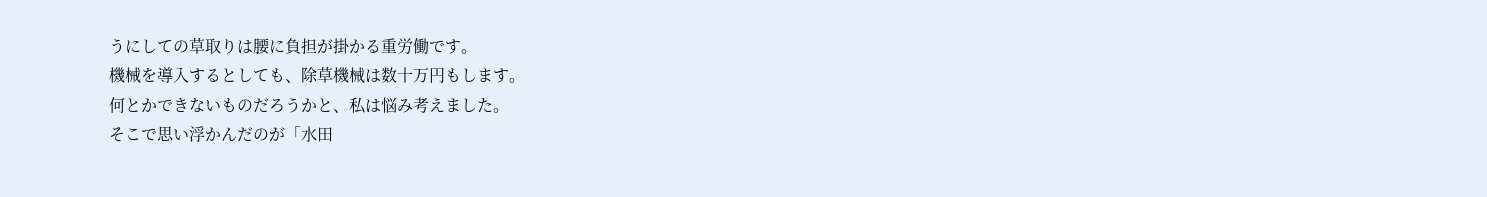うにしての草取りは腰に負担が掛かる重労働です。
機械を導入するとしても、除草機械は数十万円もします。
何とかできないものだろうかと、私は悩み考えました。
そこで思い浮かんだのが「水田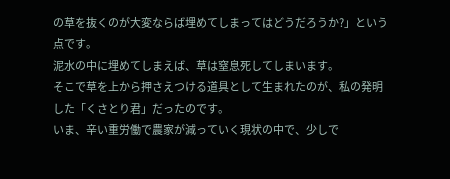の草を抜くのが大変ならば埋めてしまってはどうだろうか?」という点です。
泥水の中に埋めてしまえば、草は窒息死してしまいます。
そこで草を上から押さえつける道具として生まれたのが、私の発明した「くさとり君」だったのです。
いま、辛い重労働で農家が減っていく現状の中で、少しで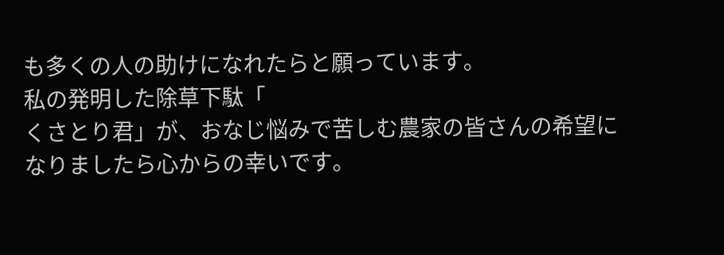も多くの人の助けになれたらと願っています。
私の発明した除草下駄「
くさとり君」が、おなじ悩みで苦しむ農家の皆さんの希望になりましたら心からの幸いです。